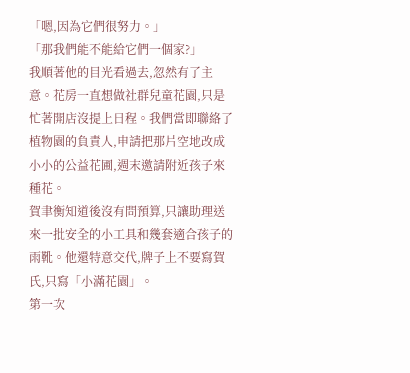「嗯,因為它們很努力。」
「那我們能不能給它們一個家?」
我順著他的目光看過去,忽然有了主意。花房一直想做社群兒童花園,只是忙著開店沒提上日程。我們當即聯絡了植物園的負責人,申請把那片空地改成小小的公益花圃,週末邀請附近孩子來種花。
賀聿衡知道後沒有問預算,只讓助理送來一批安全的小工具和幾套適合孩子的雨靴。他還特意交代,牌子上不要寫賀氏,只寫「小滿花園」。
第一次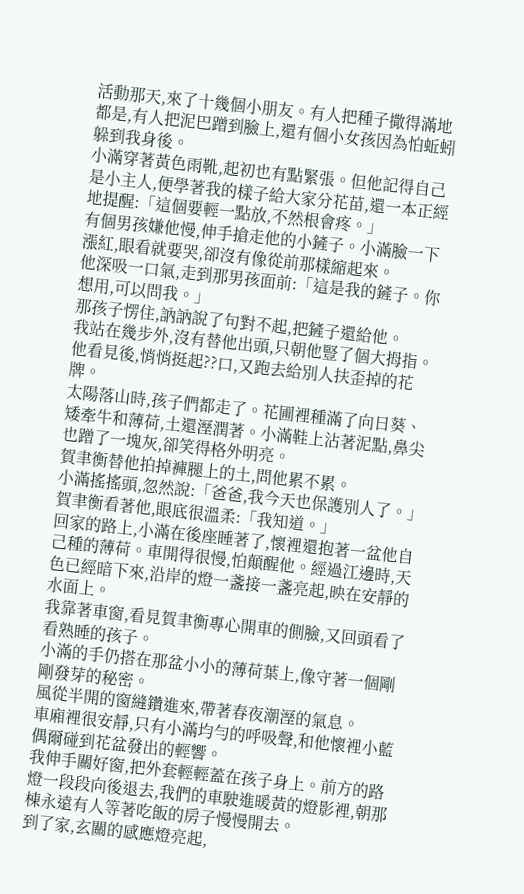活動那天,來了十幾個小朋友。有人把種子撒得滿地都是,有人把泥巴蹭到臉上,還有個小女孩因為怕蚯蚓躲到我身後。
小滿穿著黃色雨靴,起初也有點緊張。但他記得自己是小主人,便學著我的樣子給大家分花苗,還一本正經地提醒:「這個要輕一點放,不然根會疼。」
有個男孩嫌他慢,伸手搶走他的小鏟子。小滿臉一下漲紅,眼看就要哭,卻沒有像從前那樣縮起來。
他深吸一口氣,走到那男孩面前:「這是我的鏟子。你想用,可以問我。」
那孩子愣住,訥訥說了句對不起,把鏟子還給他。
我站在幾步外,沒有替他出頭,只朝他豎了個大拇指。他看見後,悄悄挺起??口,又跑去給別人扶歪掉的花牌。
太陽落山時,孩子們都走了。花圃裡種滿了向日葵、矮牽牛和薄荷,土還溼潤著。小滿鞋上沾著泥點,鼻尖也蹭了一塊灰,卻笑得格外明亮。
賀聿衡替他拍掉褲腿上的土,問他累不累。
小滿搖搖頭,忽然說:「爸爸,我今天也保護別人了。」
賀聿衡看著他,眼底很溫柔:「我知道。」
回家的路上,小滿在後座睡著了,懷裡還抱著一盆他自己種的薄荷。車開得很慢,怕顛醒他。經過江邊時,天色已經暗下來,沿岸的燈一盞接一盞亮起,映在安靜的水面上。
我靠著車窗,看見賀聿衡專心開車的側臉,又回頭看了看熟睡的孩子。
小滿的手仍搭在那盆小小的薄荷葉上,像守著一個剛剛發芽的秘密。
風從半開的窗縫鑽進來,帶著春夜潮溼的氣息。
車廂裡很安靜,只有小滿均勻的呼吸聲,和他懷裡小藍偶爾碰到花盆發出的輕響。
我伸手關好窗,把外套輕輕蓋在孩子身上。前方的路燈一段段向後退去,我們的車駛進暖黃的燈影裡,朝那棟永遠有人等著吃飯的房子慢慢開去。
到了家,玄關的感應燈亮起,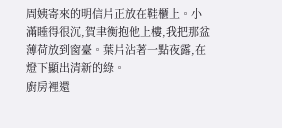周姨寄來的明信片正放在鞋櫃上。小滿睡得很沉,賀聿衡抱他上樓,我把那盆薄荷放到窗臺。葉片沾著一點夜露,在燈下顯出清新的綠。
廚房裡還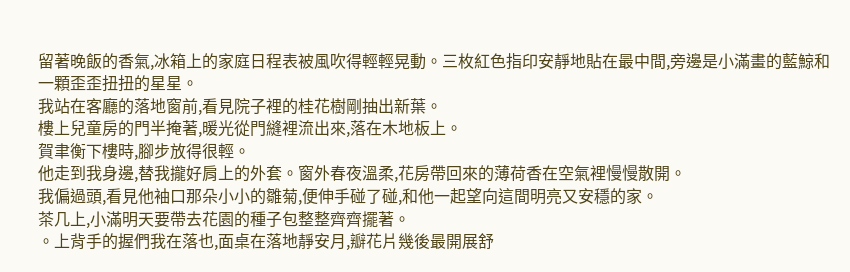留著晚飯的香氣,冰箱上的家庭日程表被風吹得輕輕晃動。三枚紅色指印安靜地貼在最中間,旁邊是小滿畫的藍鯨和一顆歪歪扭扭的星星。
我站在客廳的落地窗前,看見院子裡的桂花樹剛抽出新葉。
樓上兒童房的門半掩著,暖光從門縫裡流出來,落在木地板上。
賀聿衡下樓時,腳步放得很輕。
他走到我身邊,替我攏好肩上的外套。窗外春夜溫柔,花房帶回來的薄荷香在空氣裡慢慢散開。
我偏過頭,看見他袖口那朵小小的雛菊,便伸手碰了碰,和他一起望向這間明亮又安穩的家。
茶几上,小滿明天要帶去花園的種子包整整齊齊擺著。
。上背手的握們我在落也,面桌在落地靜安月,瓣花片幾後最開展舒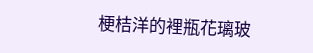梗桔洋的裡瓶花璃玻